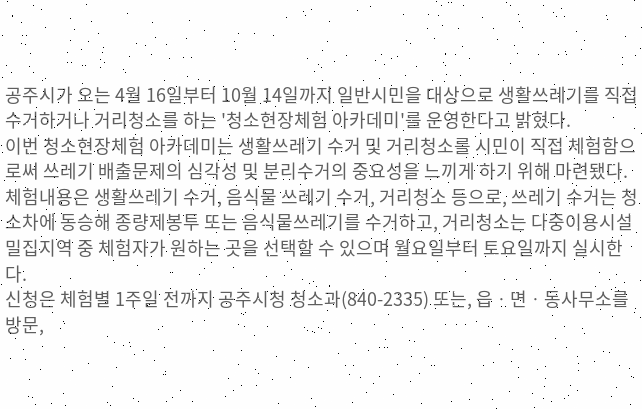공주시가 오는 4월 16일부터 10월 14일까지 일반시민을 대상으로 생활쓰레기를 직접수거하거나 거리청소를 하는 '청소현장체험 아카데미'를 운영한다고 밝혔다.
이번 청소현장체험 아카데미는 생활쓰레기 수거 및 거리청소를 시민이 직접 체험함으로써 쓰레기 배출문제의 심각성 및 분리수거의 중요성을 느끼게 하기 위해 마련됐다.
체험내용은 생활쓰레기 수거, 음식물 쓰레기 수거, 거리청소 등으로, 쓰레기 수거는 청소차에 동승해 종량제봉투 또는 음식물쓰레기를 수거하고, 거리청소는 다중이용시설 밀집지역 중 체험자가 원하는 곳을 선택할 수 있으며 월요일부터 토요일까지 실시한다.
신청은 체험별 1주일 전까지 공주시청 청소과(840-2335) 또는, 읍ㆍ면ㆍ동사무소를 방문,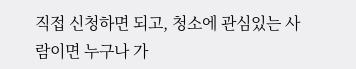직접 신청하면 되고, 청소에 관심있는 사람이면 누구나 가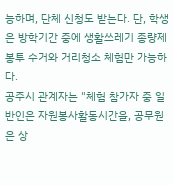능하며, 단체 신청도 받는다. 단, 학생은 방학기간 중에 생활쓰레기 종량제봉투 수거와 거리청소 체험만 가능하다.
공주시 관계자는 "체험 참가자 중 일반인은 자원봉사활동시간을, 공무원은 상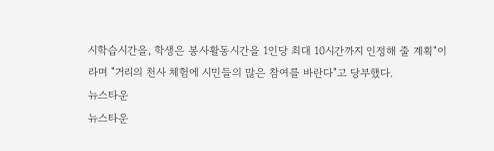시학습시간을, 학생은 봉사활동시간을 1인당 최대 10시간까지 인정해 줄 계획"이라며 "거리의 천사 체험에 시민들의 많은 참여를 바란다"고 당부했다.
뉴스타운
뉴스타운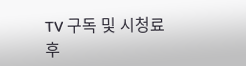TV 구독 및 시청료 후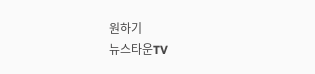원하기
뉴스타운TV